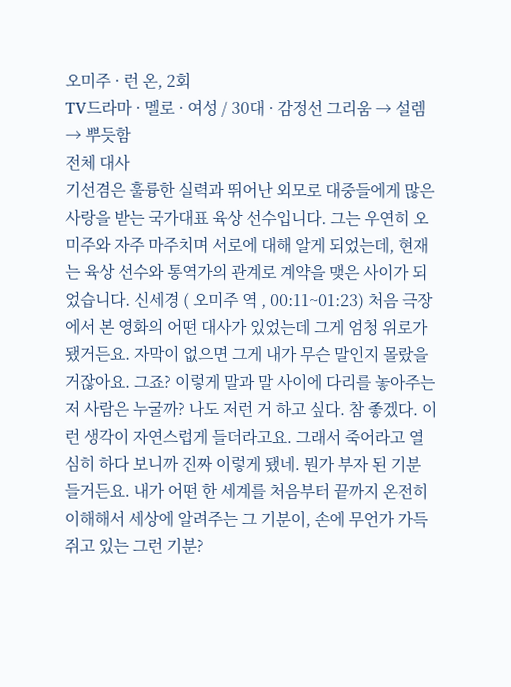오미주 · 런 온, 2회
TV드라마 · 멜로 · 여성 / 30대 · 감정선 그리움 → 설렘 → 뿌듯함
전체 대사
기선겸은 훌륭한 실력과 뛰어난 외모로 대중들에게 많은 사랑을 받는 국가대표 육상 선수입니다. 그는 우연히 오미주와 자주 마주치며 서로에 대해 알게 되었는데, 현재는 육상 선수와 통역가의 관계로 계약을 맺은 사이가 되었습니다. 신세경 ( 오미주 역 , 00:11~01:23) 처음 극장에서 본 영화의 어떤 대사가 있었는데 그게 엄청 위로가 됐거든요. 자막이 없으면 그게 내가 무슨 말인지 몰랐을 거잖아요. 그죠? 이렇게 말과 말 사이에 다리를 놓아주는 저 사람은 누굴까? 나도 저런 거 하고 싶다. 참 좋겠다. 이런 생각이 자연스럽게 들더라고요. 그래서 죽어라고 열심히 하다 보니까 진짜 이렇게 됐네. 뭔가 부자 된 기분 들거든요. 내가 어떤 한 세계를 처음부터 끝까지 온전히 이해해서 세상에 알려주는 그 기분이, 손에 무언가 가득 쥐고 있는 그런 기분?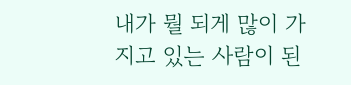내가 뭘 되게 많이 가지고 있는 사람이 된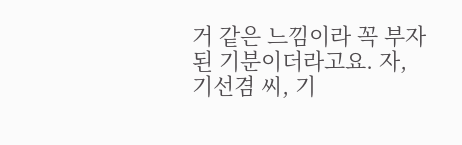거 같은 느낌이라 꼭 부자 된 기분이더라고요. 자, 기선겸 씨, 기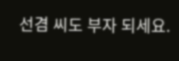선겸 씨도 부자 되세요.